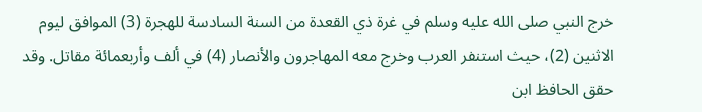خرج النبي صلى الله عليه وسلم في غرة ذي القعدة من السنة السادسة للهجرة (3) الموافق ليوم الاثنين (2)، حيث استنفر العرب وخرج معه المهاجرون والأنصار (4) في ألف وأربعمائة مقاتل. وقد حقق الحافظ ابن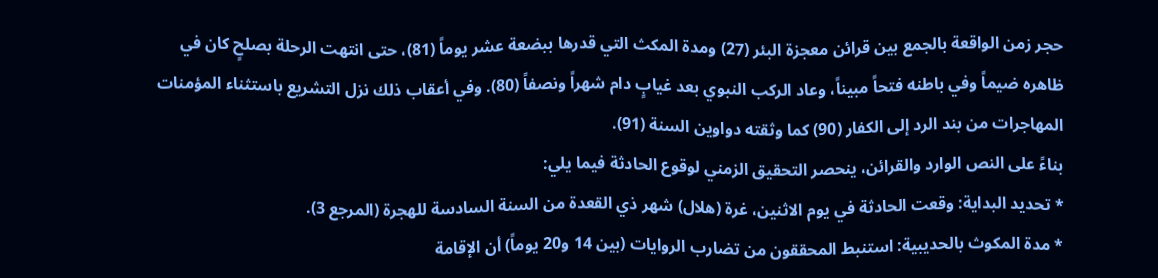حجر زمن الواقعة بالجمع بين قرائن معجزة البئر (27) ومدة المكث التي قدرها ببضعة عشر يوماً (81)، حتى انتهت الرحلة بصلحٍ كان في ظاهره ضيماً وفي باطنه فتحاً مبيناً، وعاد الركب النبوي بعد غيابٍ دام شهراً ونصفاً (80). وفي أعقاب ذلك نزل التشريع باستثناء المؤمنات المهاجرات من بند الرد إلى الكفار (90) كما وثقته دواوين السنة (91).
بناءً على النص الوارد والقرائن، ينحصر التحقيق الزمني لوقوع الحادثة فيما يلي:
* تحديد البداية: وقعت الحادثة في يوم الاثنين، غرة (هلال) شهر ذي القعدة من السنة السادسة للهجرة (المرجع 3).
* مدة المكوث بالحديبية: استنبط المحققون من تضارب الروايات (بين 14 و20 يوماً) أن الإقامة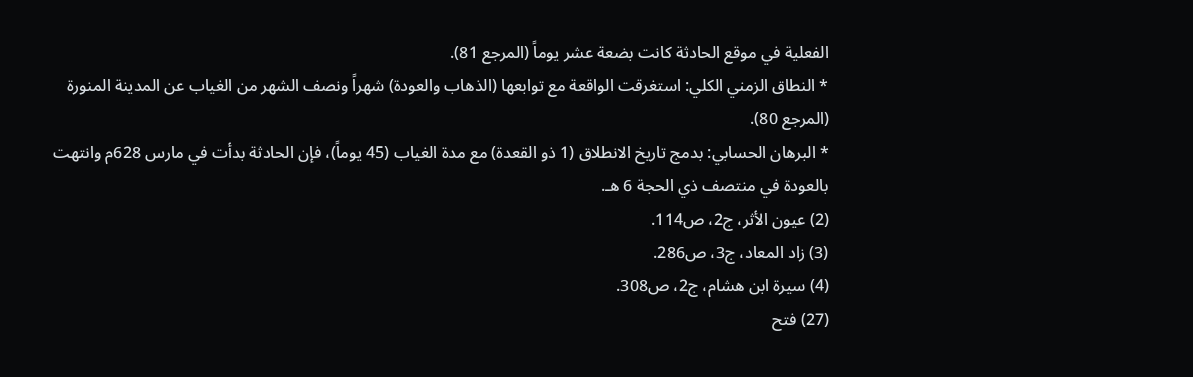الفعلية في موقع الحادثة كانت بضعة عشر يوماً (المرجع 81).
* النطاق الزمني الكلي: استغرقت الواقعة مع توابعها (الذهاب والعودة) شهراً ونصف الشهر من الغياب عن المدينة المنورة (المرجع 80).
* البرهان الحسابي: بدمج تاريخ الانطلاق (1 ذو القعدة) مع مدة الغياب (45 يوماً)، فإن الحادثة بدأت في مارس 628م وانتهت بالعودة في منتصف ذي الحجة 6 هـ.
(2) عيون الأثر، ج2، ص114.
(3) زاد المعاد، ج3، ص286.
(4) سيرة ابن هشام، ج2، ص308.
(27) فتح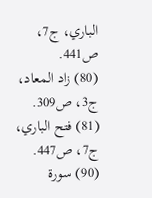الباري، ج7، ص441.
(80) زاد المعاد، ج3، ص309.
(81) فتح الباري، ج7، ص447.
(90) سورة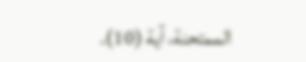الممتحنة، آية (10).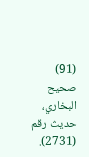(91) صحيح البخاري، حديث رقم (2731).